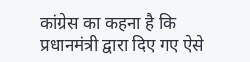कांग्रेस का कहना है कि प्रधानमंत्री द्वारा दिए गए ऐसे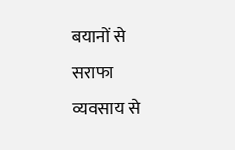बयानों से सराफा व्यवसाय से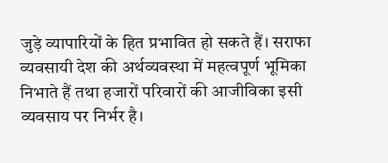जुड़े व्यापारियों के हित प्रभावित हो सकते हैं। सराफा व्यवसायी देश की अर्थव्यवस्था में महत्वपूर्ण भूमिका निभाते हैं तथा हजारों परिवारों की आजीविका इसी व्यवसाय पर निर्भर है।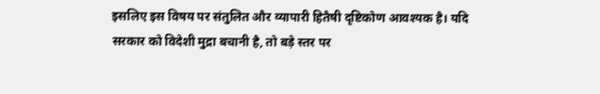इसलिए इस विषय पर संतुलित और व्यापारी हितैषी दृष्टिकोण आवश्यक है। यदि सरकार को विदेशी मुद्रा बचानी है, तो बड़े स्तर पर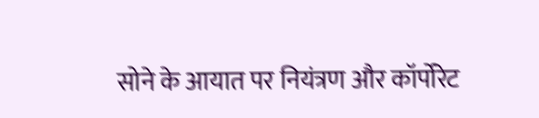सोने के आयात पर नियंत्रण और कॉर्पोरेट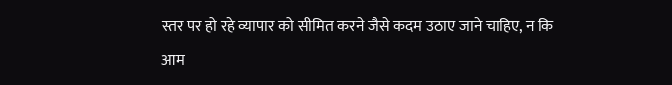स्तर पर हो रहे व्यापार को सीमित करने जैसे कदम उठाए जाने चाहिए, न कि आम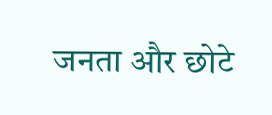जनता और छोटे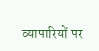व्यापारियों पर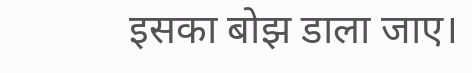इसका बोझ डाला जाए।